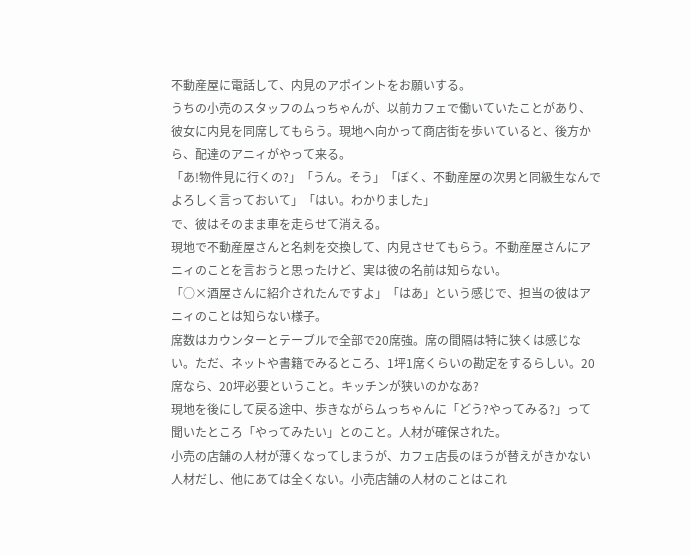不動産屋に電話して、内見のアポイントをお願いする。
うちの小売のスタッフのムっちゃんが、以前カフェで働いていたことがあり、彼女に内見を同席してもらう。現地へ向かって商店街を歩いていると、後方から、配達のアニィがやって来る。
「あ!物件見に行くの?」「うん。そう」「ぼく、不動産屋の次男と同級生なんでよろしく言っておいて」「はい。わかりました」
で、彼はそのまま車を走らせて消える。
現地で不動産屋さんと名刺を交換して、内見させてもらう。不動産屋さんにアニィのことを言おうと思ったけど、実は彼の名前は知らない。
「○×酒屋さんに紹介されたんですよ」「はあ」という感じで、担当の彼はアニィのことは知らない様子。
席数はカウンターとテーブルで全部で20席強。席の間隔は特に狭くは感じない。ただ、ネットや書籍でみるところ、1坪1席くらいの勘定をするらしい。20席なら、20坪必要ということ。キッチンが狭いのかなあ?
現地を後にして戻る途中、歩きながらムっちゃんに「どう?やってみる?」って聞いたところ「やってみたい」とのこと。人材が確保された。
小売の店舗の人材が薄くなってしまうが、カフェ店長のほうが替えがきかない人材だし、他にあては全くない。小売店舗の人材のことはこれ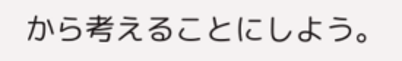から考えることにしよう。